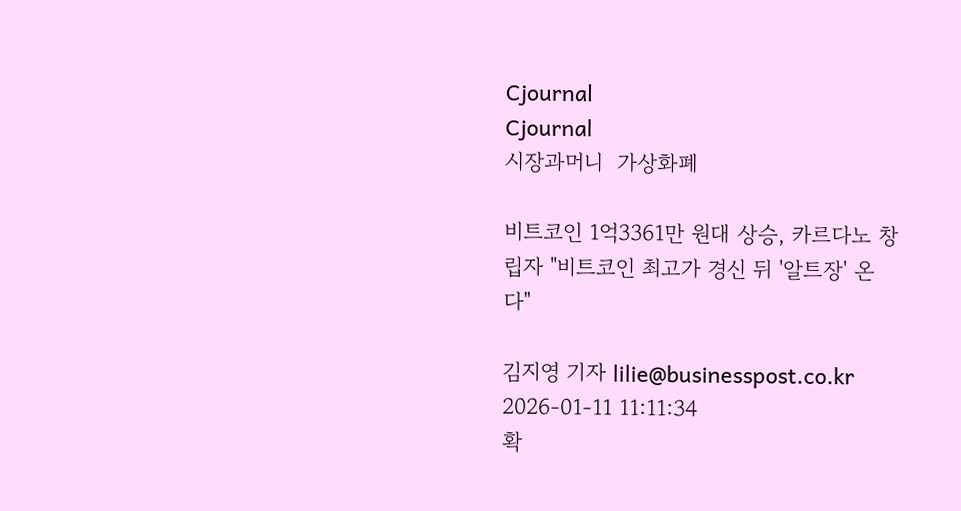Cjournal
Cjournal
시장과머니  가상화폐

비트코인 1억3361만 원대 상승, 카르다노 창립자 "비트코인 최고가 경신 뒤 '알트장' 온다"

김지영 기자 lilie@businesspost.co.kr 2026-01-11 11:11:34
확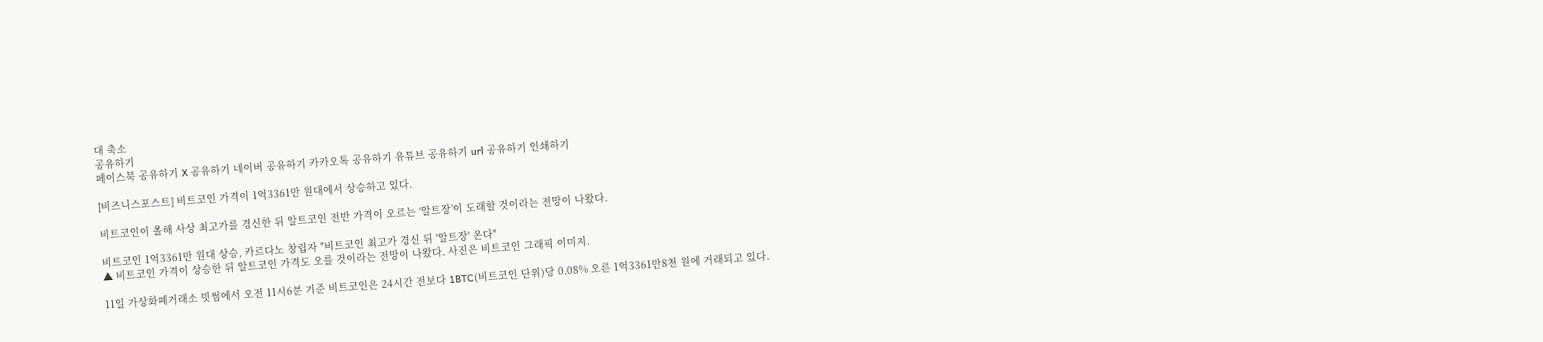대 축소
공유하기
페이스북 공유하기 X 공유하기 네이버 공유하기 카카오톡 공유하기 유튜브 공유하기 url 공유하기 인쇄하기

[비즈니스포스트] 비트코인 가격이 1억3361만 원대에서 상승하고 있다.

비트코인이 올해 사상 최고가를 경신한 뒤 알트코인 전반 가격이 오르는 ‘알트장’이 도래할 것이라는 전망이 나왔다.

비트코인 1억3361만 원대 상승, 카르다노 창립자 "비트코인 최고가 경신 뒤 '알트장' 온다"
▲ 비트코인 가격이 상승한 뒤 알트코인 가격도 오를 것이라는 전망이 나왔다. 사진은 비트코인 그래픽 이미지.

11일 가상화폐거래소 빗썸에서 오전 11시6분 기준 비트코인은 24시간 전보다 1BTC(비트코인 단위)당 0.08% 오른 1억3361만8천 원에 거래되고 있다.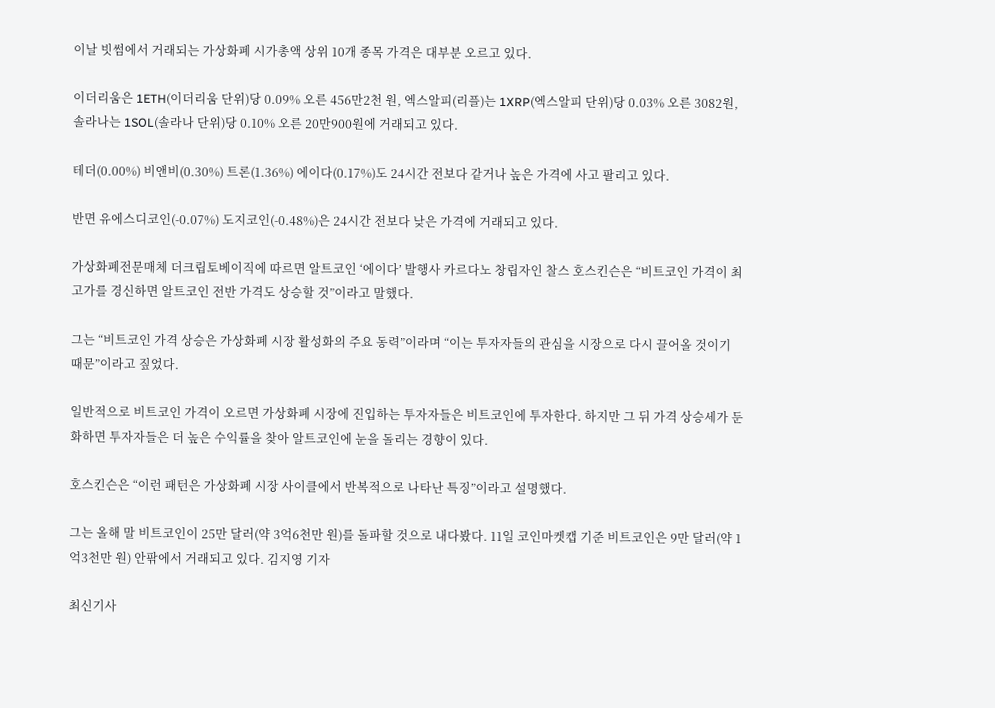이날 빗썸에서 거래되는 가상화폐 시가총액 상위 10개 종목 가격은 대부분 오르고 있다.

이더리움은 1ETH(이더리움 단위)당 0.09% 오른 456만2천 원, 엑스알피(리플)는 1XRP(엑스알피 단위)당 0.03% 오른 3082원, 솔라나는 1SOL(솔라나 단위)당 0.10% 오른 20만900원에 거래되고 있다.

테더(0.00%) 비앤비(0.30%) 트론(1.36%) 에이다(0.17%)도 24시간 전보다 같거나 높은 가격에 사고 팔리고 있다.

반면 유에스디코인(-0.07%) 도지코인(-0.48%)은 24시간 전보다 낮은 가격에 거래되고 있다.

가상화폐전문매체 더크립토베이직에 따르면 알트코인 ‘에이다’ 발행사 카르다노 창립자인 찰스 호스킨슨은 “비트코인 가격이 최고가를 경신하면 알트코인 전반 가격도 상승할 것”이라고 말했다.

그는 “비트코인 가격 상승은 가상화폐 시장 활성화의 주요 동력”이라며 “이는 투자자들의 관심을 시장으로 다시 끌어올 것이기 때문”이라고 짚었다.

일반적으로 비트코인 가격이 오르면 가상화폐 시장에 진입하는 투자자들은 비트코인에 투자한다. 하지만 그 뒤 가격 상승세가 둔화하면 투자자들은 더 높은 수익률을 찾아 알트코인에 눈을 돌리는 경향이 있다.

호스킨슨은 “이런 패턴은 가상화폐 시장 사이클에서 반복적으로 나타난 특징”이라고 설명했다.

그는 올해 말 비트코인이 25만 달러(약 3억6천만 원)를 돌파할 것으로 내다봤다. 11일 코인마켓캡 기준 비트코인은 9만 달러(약 1억3천만 원) 안팎에서 거래되고 있다. 김지영 기자

최신기사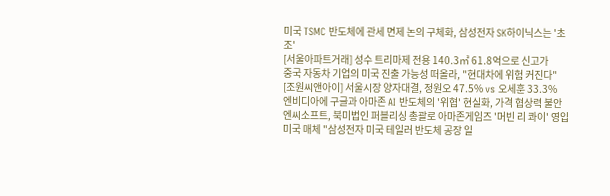미국 TSMC 반도체에 관세 면제 논의 구체화, 삼성전자 SK하이닉스는 '초조'
[서울아파트거래] 성수 트리마제 전용 140.3㎡ 61.8억으로 신고가
중국 자동차 기업의 미국 진출 가능성 떠올라, "현대차에 위험 커진다"
[조원씨앤아이] 서울시장 양자대결, 정원오 47.5% vs 오세훈 33.3%
엔비디아에 구글과 아마존 AI 반도체의 '위협' 현실화, 가격 협상력 불안
엔씨소프트, 북미법인 퍼블리싱 총괄로 아마존게임즈 '머빈 리 콰이' 영입
미국 매체 "삼성전자 미국 테일러 반도체 공장 일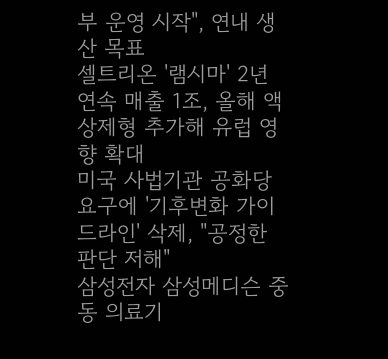부 운영 시작", 연내 생산 목표
셀트리온 '램시마' 2년 연속 매출 1조, 올해 액상제형 추가해 유럽 영향 확대
미국 사법기관 공화당 요구에 '기후변화 가이드라인' 삭제, "공정한 판단 저해"
삼성전자 삼성메디슨 중동 의료기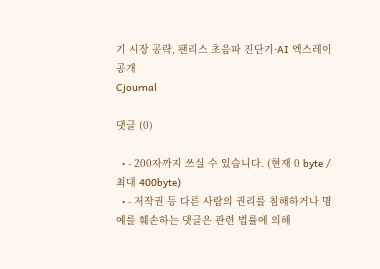기 시장 공략, 팬리스 초음파 진단기·AI 엑스레이 공개
Cjournal

댓글 (0)

  • - 200자까지 쓰실 수 있습니다. (현재 0 byte / 최대 400byte)
  • - 저작권 등 다른 사람의 권리를 침해하거나 명예를 훼손하는 댓글은 관련 법률에 의해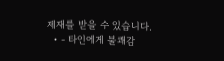제재를 받을 수 있습니다.
  • - 타인에게 불쾌감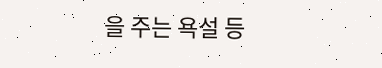을 주는 욕설 등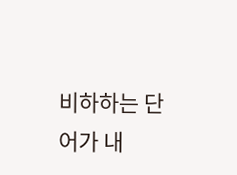비하하는 단어가 내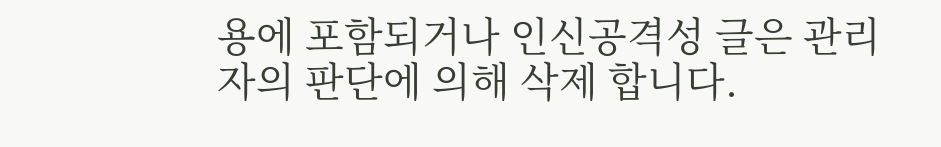용에 포함되거나 인신공격성 글은 관리자의 판단에 의해 삭제 합니다.